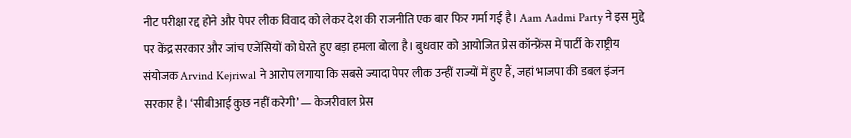नीट परीक्षा रद्द होने और पेपर लीक विवाद को लेकर देश की राजनीति एक बार फिर गर्मा गई है। Aam Aadmi Party ने इस मुद्दे पर केंद्र सरकार और जांच एजेंसियों को घेरते हुए बड़ा हमला बोला है। बुधवार को आयोजित प्रेस कॉन्फ्रेंस में पार्टी के राष्ट्रीय संयोजक Arvind Kejriwal ने आरोप लगाया कि सबसे ज्यादा पेपर लीक उन्हीं राज्यों में हुए हैं, जहां भाजपा की डबल इंजन सरकार है। ‘सीबीआई कुछ नहीं करेगी’ — केजरीवाल प्रेस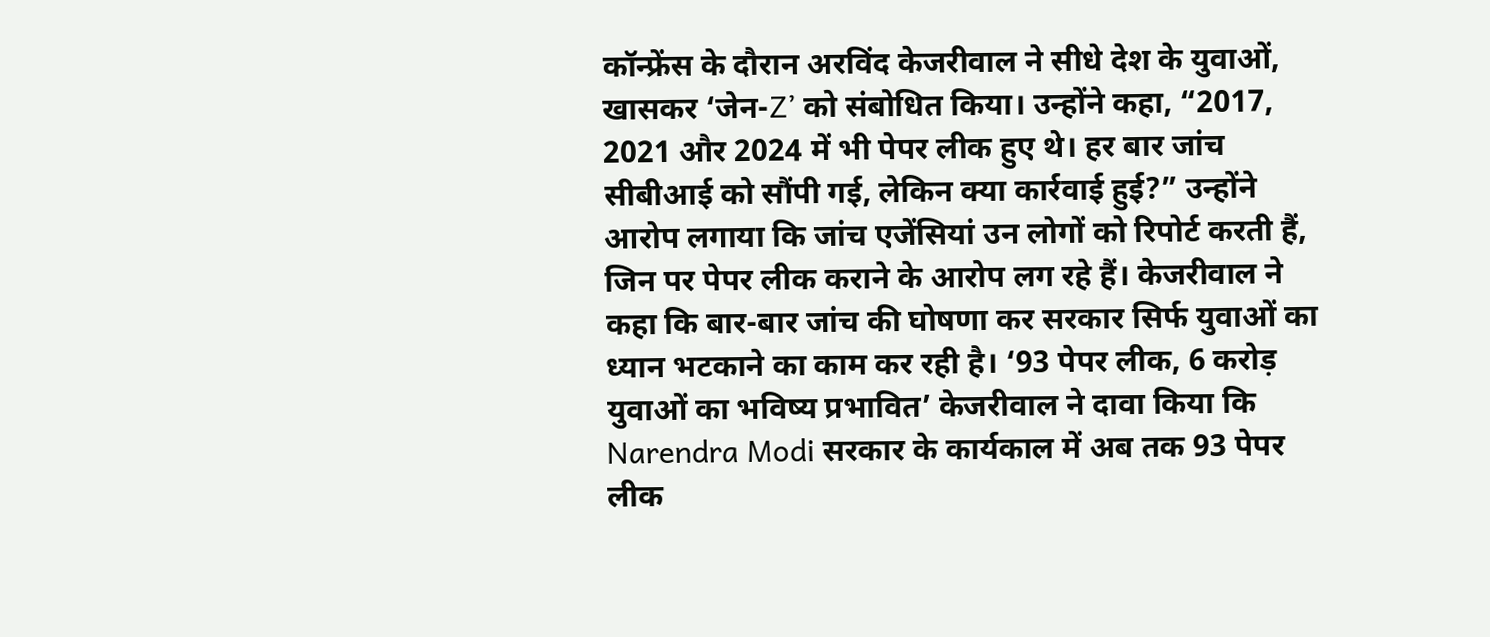कॉन्फ्रेंस के दौरान अरविंद केजरीवाल ने सीधे देश के युवाओं, खासकर ‘जेन-Z’ को संबोधित किया। उन्होंने कहा, “2017, 2021 और 2024 में भी पेपर लीक हुए थे। हर बार जांच सीबीआई को सौंपी गई, लेकिन क्या कार्रवाई हुई?” उन्होंने आरोप लगाया कि जांच एजेंसियां उन लोगों को रिपोर्ट करती हैं, जिन पर पेपर लीक कराने के आरोप लग रहे हैं। केजरीवाल ने कहा कि बार-बार जांच की घोषणा कर सरकार सिर्फ युवाओं का ध्यान भटकाने का काम कर रही है। ‘93 पेपर लीक, 6 करोड़ युवाओं का भविष्य प्रभावित’ केजरीवाल ने दावा किया कि Narendra Modi सरकार के कार्यकाल में अब तक 93 पेपर लीक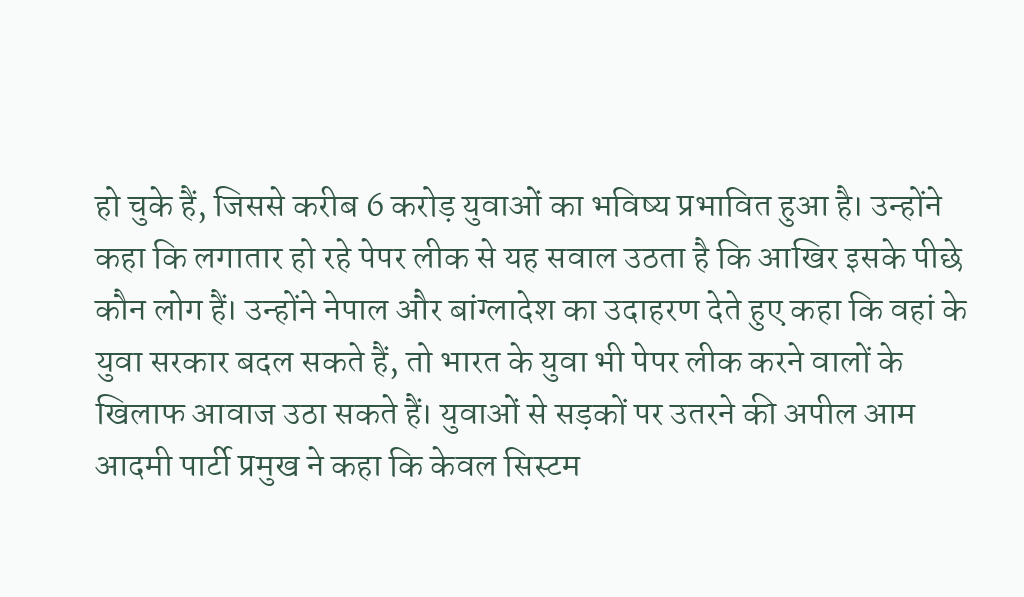हो चुके हैं, जिससे करीब 6 करोड़ युवाओं का भविष्य प्रभावित हुआ है। उन्होंने कहा कि लगातार हो रहे पेपर लीक से यह सवाल उठता है कि आखिर इसके पीछे कौन लोग हैं। उन्होंने नेपाल और बांग्लादेश का उदाहरण देते हुए कहा कि वहां के युवा सरकार बदल सकते हैं, तो भारत के युवा भी पेपर लीक करने वालों के खिलाफ आवाज उठा सकते हैं। युवाओं से सड़कों पर उतरने की अपील आम आदमी पार्टी प्रमुख ने कहा कि केवल सिस्टम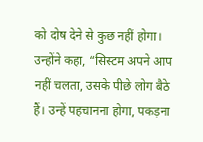को दोष देने से कुछ नहीं होगा। उन्होंने कहा, “सिस्टम अपने आप नहीं चलता, उसके पीछे लोग बैठे हैं। उन्हें पहचानना होगा, पकड़ना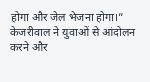होगा और जेल भेजना होगा।” केजरीवाल ने युवाओं से आंदोलन करने और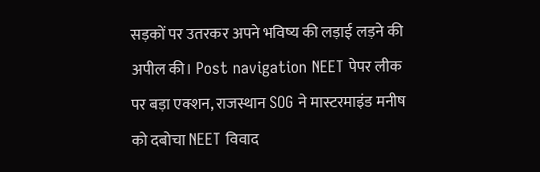सड़कों पर उतरकर अपने भविष्य की लड़ाई लड़ने की अपील की। Post navigation NEET पेपर लीक पर बड़ा एक्शन, राजस्थान SOG ने मास्टरमाइंड मनीष को दबोचा NEET विवाद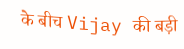के बीच Vijay की बड़ी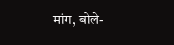मांग, बोले-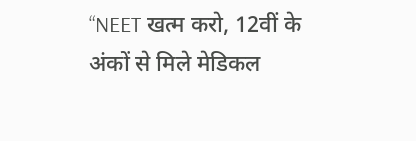“NEET खत्म करो, 12वीं के अंकों से मिले मेडिकल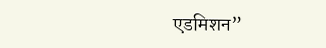एडमिशन”